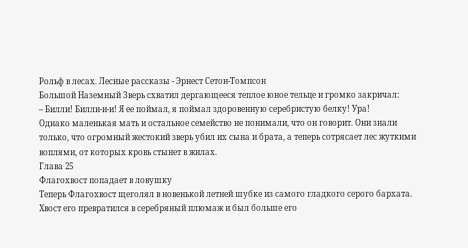Рольф в лесах. Лесные рассказы - Эрнест Сетон-Томпсон
Большой Наземный Зверь схватил дергающееся теплое юное тельце и громко закричал:
– Билли! Билли-и-и! Я ее поймал, я поймал здоровенную серебристую белку! Ура!
Однако маленькая мать и остальное семейство не понимали, что он говорит. Они знали только, что огромный жестокий зверь убил их сына и брата, а теперь сотрясает лес жуткими воплями, от которых кровь стынет в жилах.
Глава 25
Флагохвост попадает в ловушку
Теперь Флагохвост щеголял в новенькой летней шубке из самого гладкого серого бархата. Хвост его превратился в серебряный плюмаж и был больше его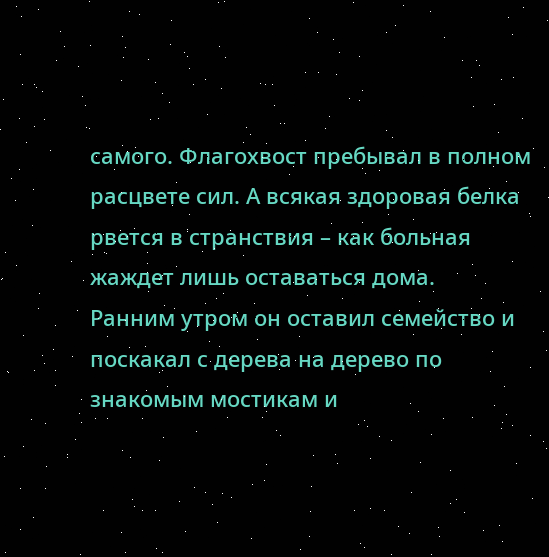самого. Флагохвост пребывал в полном расцвете сил. А всякая здоровая белка рвется в странствия – как больная жаждет лишь оставаться дома.
Ранним утром он оставил семейство и поскакал с дерева на дерево по знакомым мостикам и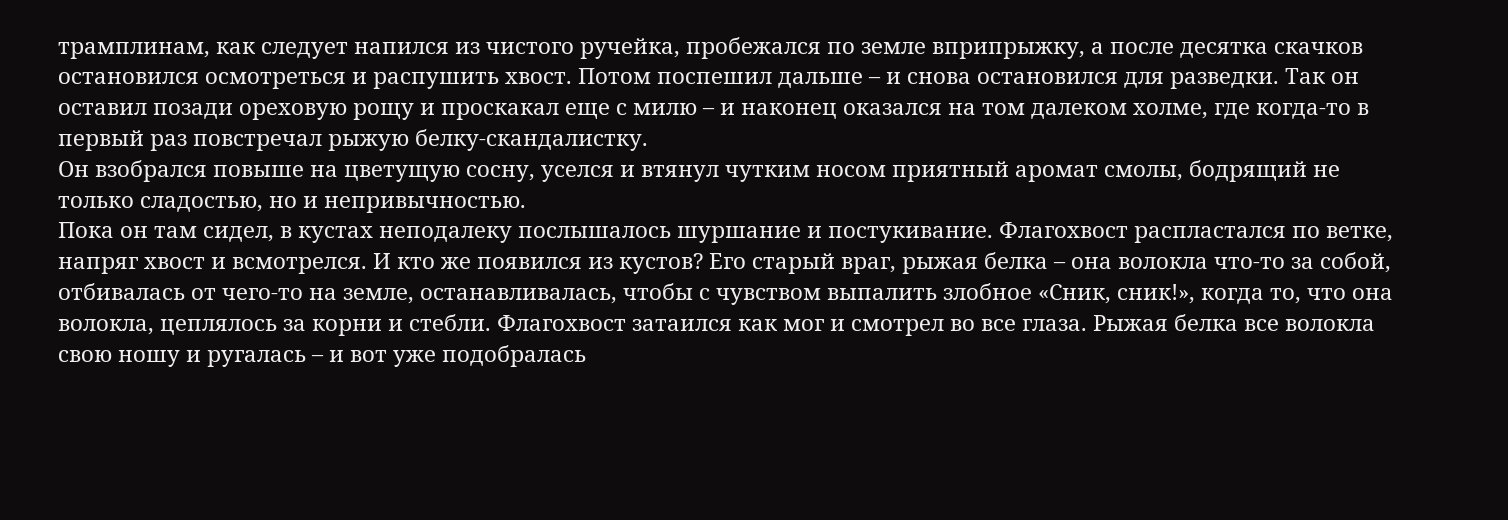трамплинам, как следует напился из чистого ручейка, пробежался по земле вприпрыжку, а после десятка скачков остановился осмотреться и распушить хвост. Потом поспешил дальше – и снова остановился для разведки. Так он оставил позади ореховую рощу и проскакал еще с милю – и наконец оказался на том далеком холме, где когда-то в первый раз повстречал рыжую белку-скандалистку.
Он взобрался повыше на цветущую сосну, уселся и втянул чутким носом приятный аромат смолы, бодрящий не только сладостью, но и непривычностью.
Пока он там сидел, в кустах неподалеку послышалось шуршание и постукивание. Флагохвост распластался по ветке, напряг хвост и всмотрелся. И кто же появился из кустов? Его старый враг, рыжая белка – она волокла что-то за собой, отбивалась от чего-то на земле, останавливалась, чтобы с чувством выпалить злобное «Сник, сник!», когда то, что она волокла, цеплялось за корни и стебли. Флагохвост затаился как мог и смотрел во все глаза. Рыжая белка все волокла свою ношу и ругалась – и вот уже подобралась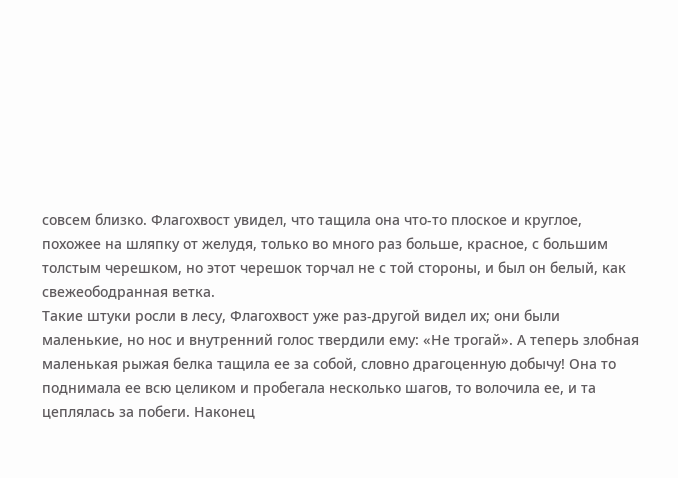совсем близко. Флагохвост увидел, что тащила она что-то плоское и круглое, похожее на шляпку от желудя, только во много раз больше, красное, с большим толстым черешком, но этот черешок торчал не с той стороны, и был он белый, как свежеободранная ветка.
Такие штуки росли в лесу, Флагохвост уже раз-другой видел их; они были маленькие, но нос и внутренний голос твердили ему: «Не трогай». А теперь злобная маленькая рыжая белка тащила ее за собой, словно драгоценную добычу! Она то поднимала ее всю целиком и пробегала несколько шагов, то волочила ее, и та цеплялась за побеги. Наконец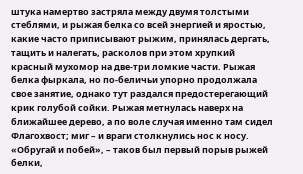штука намертво застряла между двумя толстыми стеблями, и рыжая белка со всей энергией и яростью, какие часто приписывают рыжим, принялась дергать, тащить и налегать, расколов при этом хрупкий красный мухомор на две-три ломкие части. Рыжая белка фыркала, но по-беличьи упорно продолжала свое занятие, однако тут раздался предостерегающий крик голубой сойки. Рыжая метнулась наверх на ближайшее дерево, а по воле случая именно там сидел Флагохвост; миг – и враги столкнулись нос к носу. «Обругай и побей», – таков был первый порыв рыжей белки,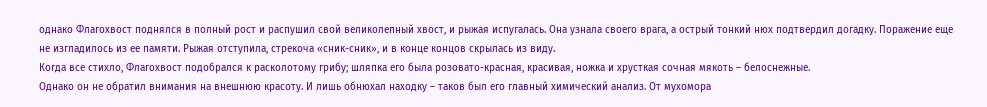однако Флагохвост поднялся в полный рост и распушил свой великолепный хвост, и рыжая испугалась. Она узнала своего врага, а острый тонкий нюх подтвердил догадку. Поражение еще не изгладилось из ее памяти. Рыжая отступила, стрекоча «сник-сник», и в конце концов скрылась из виду.
Когда все стихло, Флагохвост подобрался к расколотому грибу; шляпка его была розовато-красная, красивая, ножка и хрусткая сочная мякоть – белоснежные.
Однако он не обратил внимания на внешнюю красоту. И лишь обнюхал находку – таков был его главный химический анализ. От мухомора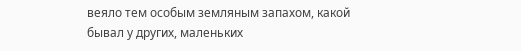веяло тем особым земляным запахом, какой бывал у других, маленьких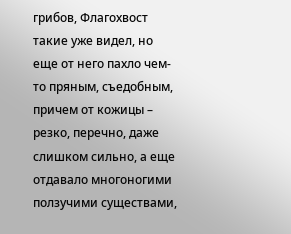грибов, Флагохвост такие уже видел, но еще от него пахло чем-то пряным, съедобным, причем от кожицы – резко, перечно, даже слишком сильно, а еще отдавало многоногими ползучими существами,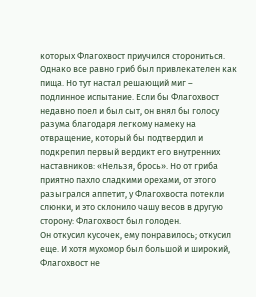которых Флагохвост приучился сторониться. Однако все равно гриб был привлекателен как пища. Но тут настал решающий миг – подлинное испытание. Если бы Флагохвост недавно поел и был сыт, он внял бы голосу разума благодаря легкому намеку на отвращение, который бы подтвердил и подкрепил первый вердикт его внутренних наставников: «Нельзя, брось». Но от гриба приятно пахло сладкими орехами, от этого разыгрался аппетит, у Флагохвоста потекли слюнки, и это склонило чашу весов в другую сторону: Флагохвост был голоден.
Он откусил кусочек, ему понравилось; откусил еще. И хотя мухомор был большой и широкий, Флагохвост не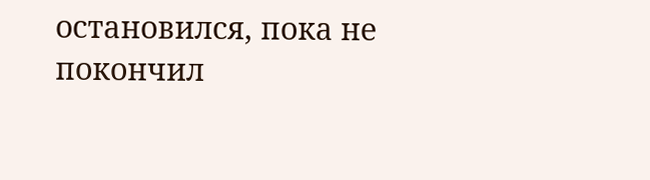остановился, пока не покончил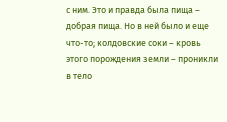с ним. Это и правда была пища – добрая пища. Но в ней было и еще что-то; колдовские соки – кровь этого порождения земли – проникли в тело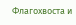Флагохвоста и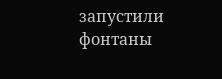запустили фонтаны